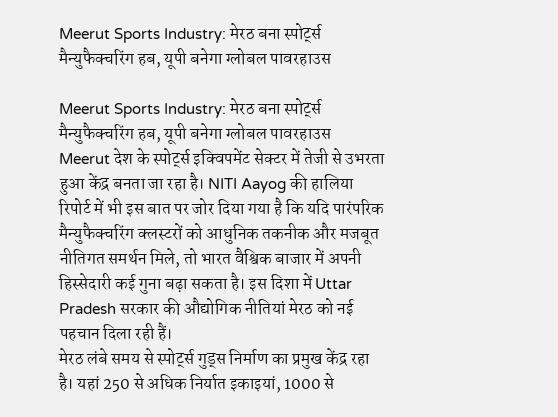Meerut Sports Industry: मेरठ बना स्पोर्ट्स मैन्युफैक्चरिंग हब, यूपी बनेगा ग्लोबल पावरहाउस

Meerut Sports Industry: मेरठ बना स्पोर्ट्स मैन्युफैक्चरिंग हब, यूपी बनेगा ग्लोबल पावरहाउस
Meerut देश के स्पोर्ट्स इक्विपमेंट सेक्टर में तेजी से उभरता हुआ केंद्र बनता जा रहा है। NITI Aayog की हालिया रिपोर्ट में भी इस बात पर जोर दिया गया है कि यदि पारंपरिक मैन्युफैक्चरिंग क्लस्टरों को आधुनिक तकनीक और मजबूत नीतिगत समर्थन मिले, तो भारत वैश्विक बाजार में अपनी हिस्सेदारी कई गुना बढ़ा सकता है। इस दिशा में Uttar Pradesh सरकार की औद्योगिक नीतियां मेरठ को नई पहचान दिला रही हैं।
मेरठ लंबे समय से स्पोर्ट्स गुड्स निर्माण का प्रमुख केंद्र रहा है। यहां 250 से अधिक निर्यात इकाइयां, 1000 से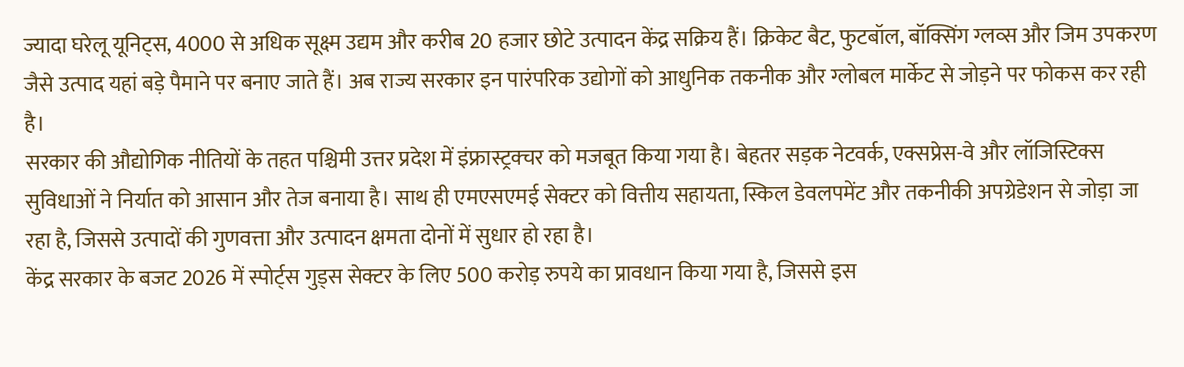ज्यादा घरेलू यूनिट्स, 4000 से अधिक सूक्ष्म उद्यम और करीब 20 हजार छोटे उत्पादन केंद्र सक्रिय हैं। क्रिकेट बैट, फुटबॉल, बॉक्सिंग ग्लव्स और जिम उपकरण जैसे उत्पाद यहां बड़े पैमाने पर बनाए जाते हैं। अब राज्य सरकार इन पारंपरिक उद्योगों को आधुनिक तकनीक और ग्लोबल मार्केट से जोड़ने पर फोकस कर रही है।
सरकार की औद्योगिक नीतियों के तहत पश्चिमी उत्तर प्रदेश में इंफ्रास्ट्रक्चर को मजबूत किया गया है। बेहतर सड़क नेटवर्क, एक्सप्रेस-वे और लॉजिस्टिक्स सुविधाओं ने निर्यात को आसान और तेज बनाया है। साथ ही एमएसएमई सेक्टर को वित्तीय सहायता, स्किल डेवलपमेंट और तकनीकी अपग्रेडेशन से जोड़ा जा रहा है, जिससे उत्पादों की गुणवत्ता और उत्पादन क्षमता दोनों में सुधार हो रहा है।
केंद्र सरकार के बजट 2026 में स्पोर्ट्स गुड्स सेक्टर के लिए 500 करोड़ रुपये का प्रावधान किया गया है, जिससे इस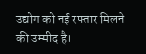उद्योग को नई रफ्तार मिलने की उम्मीद है।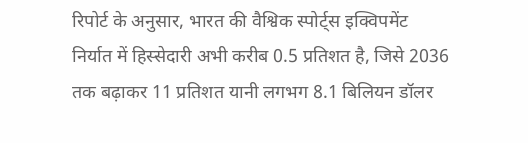रिपोर्ट के अनुसार, भारत की वैश्विक स्पोर्ट्स इक्विपमेंट निर्यात में हिस्सेदारी अभी करीब 0.5 प्रतिशत है, जिसे 2036 तक बढ़ाकर 11 प्रतिशत यानी लगभग 8.1 बिलियन डॉलर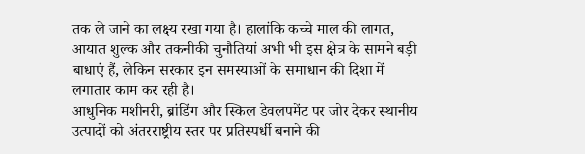तक ले जाने का लक्ष्य रखा गया है। हालांकि कच्चे माल की लागत, आयात शुल्क और तकनीकी चुनौतियां अभी भी इस क्षेत्र के सामने बड़ी बाधाएं हैं, लेकिन सरकार इन समस्याओं के समाधान की दिशा में लगातार काम कर रही है।
आधुनिक मशीनरी, ब्रांडिंग और स्किल डेवलपमेंट पर जोर देकर स्थानीय उत्पादों को अंतरराष्ट्रीय स्तर पर प्रतिस्पर्धी बनाने की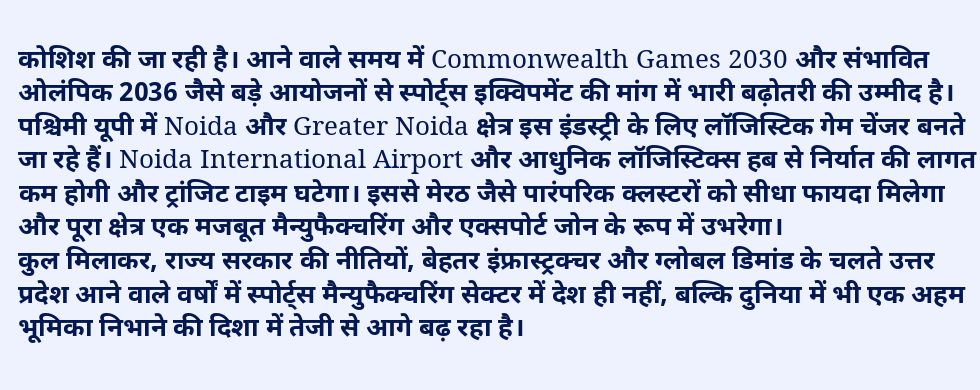कोशिश की जा रही है। आने वाले समय में Commonwealth Games 2030 और संभावित ओलंपिक 2036 जैसे बड़े आयोजनों से स्पोर्ट्स इक्विपमेंट की मांग में भारी बढ़ोतरी की उम्मीद है।
पश्चिमी यूपी में Noida और Greater Noida क्षेत्र इस इंडस्ट्री के लिए लॉजिस्टिक गेम चेंजर बनते जा रहे हैं। Noida International Airport और आधुनिक लॉजिस्टिक्स हब से निर्यात की लागत कम होगी और ट्रांजिट टाइम घटेगा। इससे मेरठ जैसे पारंपरिक क्लस्टरों को सीधा फायदा मिलेगा और पूरा क्षेत्र एक मजबूत मैन्युफैक्चरिंग और एक्सपोर्ट जोन के रूप में उभरेगा।
कुल मिलाकर, राज्य सरकार की नीतियों, बेहतर इंफ्रास्ट्रक्चर और ग्लोबल डिमांड के चलते उत्तर प्रदेश आने वाले वर्षों में स्पोर्ट्स मैन्युफैक्चरिंग सेक्टर में देश ही नहीं, बल्कि दुनिया में भी एक अहम भूमिका निभाने की दिशा में तेजी से आगे बढ़ रहा है।